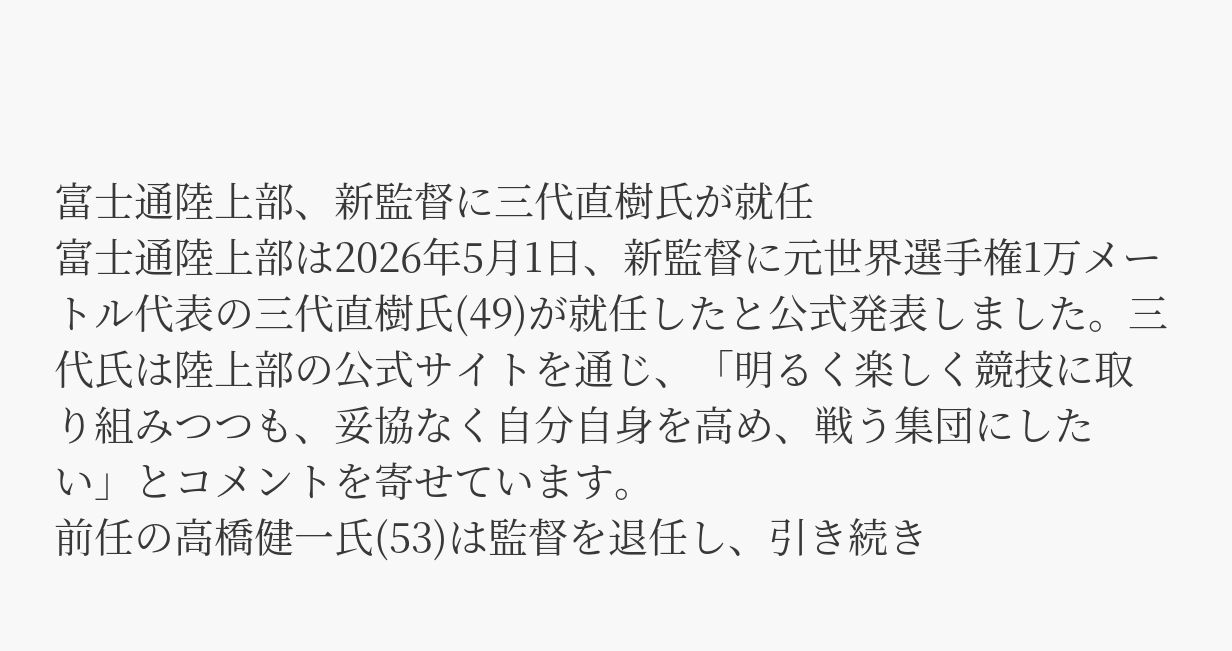富士通陸上部、新監督に三代直樹氏が就任
富士通陸上部は2026年5月1日、新監督に元世界選手権1万メートル代表の三代直樹氏(49)が就任したと公式発表しました。三代氏は陸上部の公式サイトを通じ、「明るく楽しく競技に取り組みつつも、妥協なく自分自身を高め、戦う集団にしたい」とコメントを寄せています。
前任の高橋健一氏(53)は監督を退任し、引き続き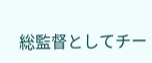総監督としてチー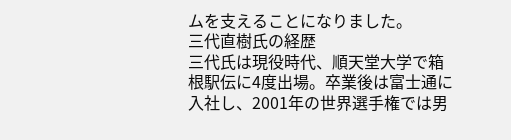ムを支えることになりました。
三代直樹氏の経歴
三代氏は現役時代、順天堂大学で箱根駅伝に4度出場。卒業後は富士通に入社し、2001年の世界選手権では男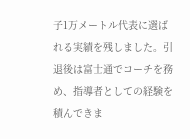子1万メートル代表に選ばれる実績を残しました。引退後は富士通でコーチを務め、指導者としての経験を積んできま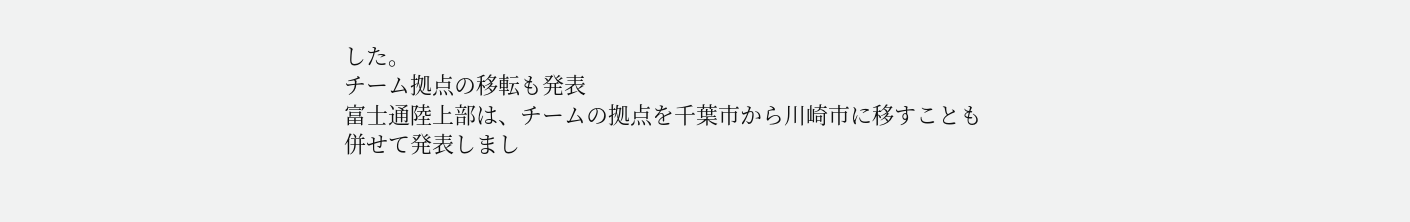した。
チーム拠点の移転も発表
富士通陸上部は、チームの拠点を千葉市から川崎市に移すことも併せて発表しまし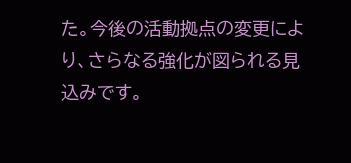た。今後の活動拠点の変更により、さらなる強化が図られる見込みです。